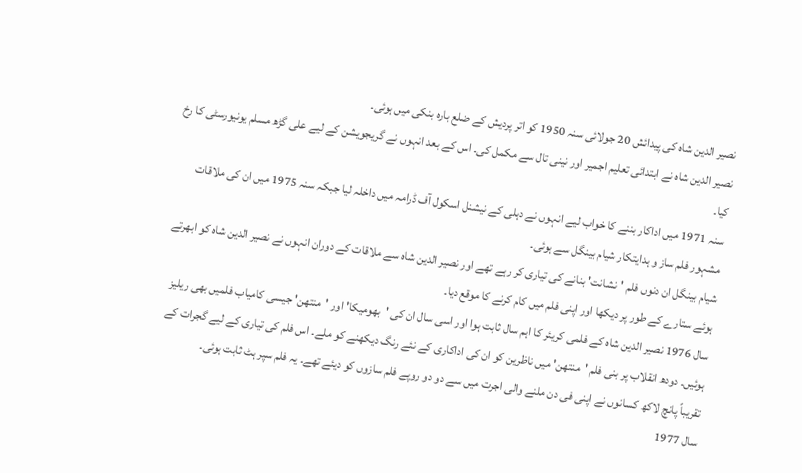نصیر الدین شاہ کی پیدائش 20 جولائی سنہ 1950 کو اتر پردیش کے ضلع بارہ بنکی میں ہوئی۔
نصیر الدین شاہ نے ابتدائی تعلیم اجمیر اور نینی تال سے مکمل کی۔ اس کے بعد انہوں نے گریجویشن کے لیے علی گڑھ مسلم یونیورسٹی کا رخ کیا۔
سنہ 1971 میں اداکار بننے کا خواب لیے انہوں نے دہلی کے نیشنل اسکول آف ڈرامہ میں داخلہ لیا جبکہ سنہ 1975 میں ان کی ملاقات مشہور فلم ساز و ہدایتکار شیام بینگل سے ہوئی۔
شیام بینگل ان دنوں فلم 'نشانت' بنانے کی تیاری کر رہے تھے اور نصیر الدین شاہ سے ملاقات کے دوران انہوں نے نصیر الدین شاہ کو ابھرتے ہوئے ستارے کے طور پر دیکھا اور اپنی فلم میں کام کرنے کا موقع دیا۔
سال 1976 نصیر الدین شاہ کے فلمی کریئر کا اہم سال ثابت ہوا اور اسی سال ان کی 'بھومیکا' اور 'منتھن' جیسی کامیاب فلمیں بھی ریلیز ہوئیں۔ دودھ انقلاب پر بنی فلم 'منتھن' میں ناظرین کو ان کی اداکاری کے نئے رنگ دیکھنے کو ملے۔ اس فلم کی تیاری کے لیے گجرات کے تقریباً پانچ لاکھ کسانوں نے اپنی فی دن ملنے والی اجرت میں سے دو دو روپے فلم سازوں کو دیئے تھے۔ یہ فلم سپر ہٹ ثابت ہوئی۔
سال 1977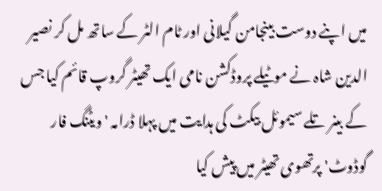میں اپنے دوست بینجامن گیلانی اور ٹام الٹر کے ساتھ مل کر نصیر الدین شاہ نے موٹیلے پروڈکشن نامی ایک تھیٹر گروپ قائم کیا جس کے بینر تلے سیموئل بیکٹ کی ہدایت میں پہلا ڈرامہ 'ویٹنگ فار گوڈوٹ' پرتھوی تھیٹر میں پیش کیا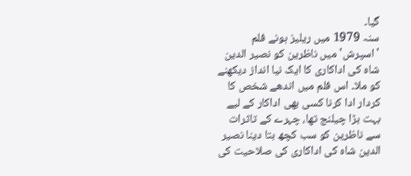گیا۔
سنہ 1979 میں ریلیز ہونے فلم 'اسپرش' میں ناظرین کو نصیر الدین شاہ کی اداکاری کا ایک نیا انداز دیکھنے کو ملا۔ اس فلم میں اندھے شخص کا کردار ادا کرنا کسی بھی اداکار کے لیے بہت بڑا چیلنج تھا، چہرے کے تاثرات سے ناظرین کو سب کچھ بتا دینا نصیر الدین شاہ کی اداکاری کی صلاحیت کی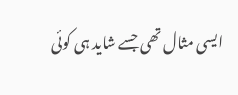ایسی مثال تھی جسے شاید ہی کوئی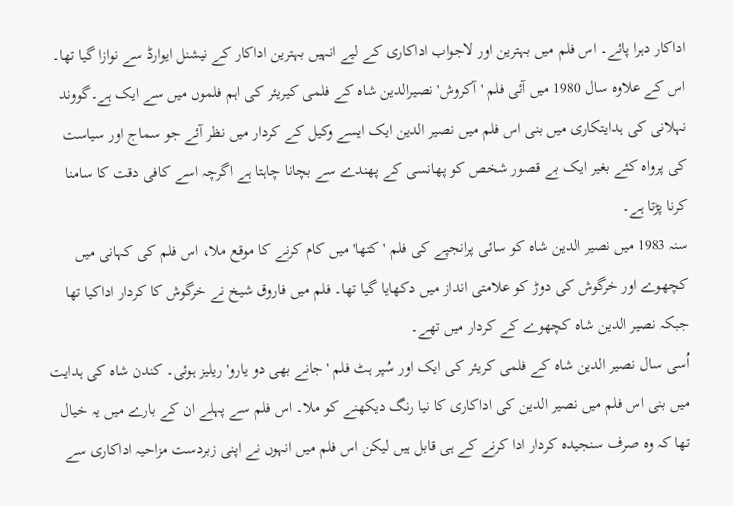اداکار دہرا پائے۔ اس فلم میں بہترین اور لاجواب اداکاری کے لیے انہیں بہترین اداکار کے نیشنل ایوارڈ سے نوازا گیا تھا۔
اس کے علاوہ سال 1980 میں آئی فلم 'آكروش' نصیرالدین شاہ کے فلمی کیریئر کی اہم فلموں میں سے ایک ہے۔گووند نہلانی کی ہدایتکاری میں بنی اس فلم میں نصیر الدین ایک ایسے وکیل کے کردار میں نظر آئے جو سماج اور سیاست کی پرواہ کئے بغیر ایک بے قصور شخص کو پھانسی کے پھندے سے بچانا چاہتا ہے اگرچہ اسے کافی دقت کا سامنا کرنا پڑتا ہے۔
سنہ 1983 میں نصیر الدین شاہ کو سائی پرانجپے کی فلم 'کتھا' میں کام کرنے کا موقع ملا، اس فلم کی کہانی میں کچھوے اور خرگوش کی دوڑ کو علامتی انداز میں دکھایا گیا تھا۔ فلم میں فاروق شیخ نے خرگوش کا کردار اداکیا تھا جبکہ نصیر الدین شاہ کچھوے کے کردار میں تھے۔
اُسی سال نصیر الدین شاہ کے فلمی کریئر کی ایک اور سُپر ہٹ فلم 'جانے بھی دو یارو' ریلیز ہوئی۔ کندن شاہ کی ہدایت میں بنی اس فلم میں نصیر الدین کی اداکاری کا نیا رنگ دیکھنے کو ملا۔ اس فلم سے پہلے ان کے بارے میں یہ خیال تھا کہ وہ صرف سنجیدہ کردار ادا کرنے کے ہی قابل ہیں لیکن اس فلم میں انہوں نے اپنی زبردست مزاحیہ اداکاری سے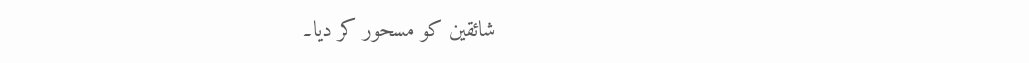شائقین کو مسحور کر دیا۔